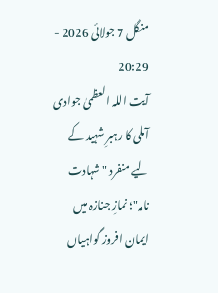منگل 7 جولائی 2026 - 20:29
آیت اللہ العظمیٰ جوادی آملی کا رہبرِ شہید کے لیے منفرد "شہادت نامہ"؛ نمازِ جنازہ میں ایمان افروز گواہیاں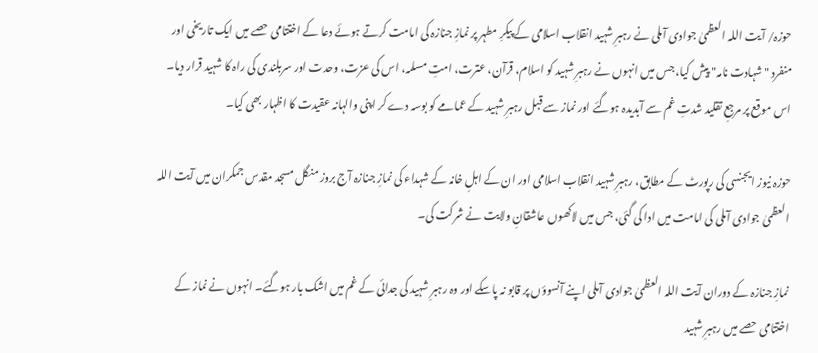حوزہ/ آیت اللہ العظمیٰ جوادی آملی نے رہبرِ شہید انقلاب اسلامی کے پیکرِ مطہر پر نمازِ جنازہ کی امامت کرتے ہوئے دعا کے اختتامی حصے میں ایک تاریخی اور منفرد "شہادت نامہ" پیش کیا، جس میں انہوں نے رہبرِ شہید کو اسلام، قرآن، عترت، امتِ مسلمہ، اس کی عزت، وحدت اور سربلندی کی راہ کا شہید قرار دیا۔ اس موقع پر مرجعِ تقلید شدتِ غم سے آبدیدہ ہوگئے اور نماز سے قبل رہبرِ شہید کے عمامے کو بوسہ دے کر اپنی والہانہ عقیدت کا اظہار بھی کیا۔

حوزہ نیوز ایجنسی کی رپورٹ کے مطابق، رہبرِ شہید انقلاب اسلامی اور ان کے اہلِ خانہ کے شہداء کی نمازِ جنازہ آج بروز منگل مسجد مقدس جمکران میں آیت اللہ العظمیٰ جوادی آملی کی امامت میں ادا کی گئی، جس میں لاکھوں عاشقانِ ولایت نے شرکت کی۔

نمازِ جنازہ کے دوران آیت اللہ العظمیٰ جوادی آملی اپنے آنسوؤں پر قابو نہ پاسکے اور وہ رہبرِ شہید کی جدائی کے غم میں اشک بار ہوگئے۔ انہوں نے نماز کے اختتامی حصے میں رہبرِ شہید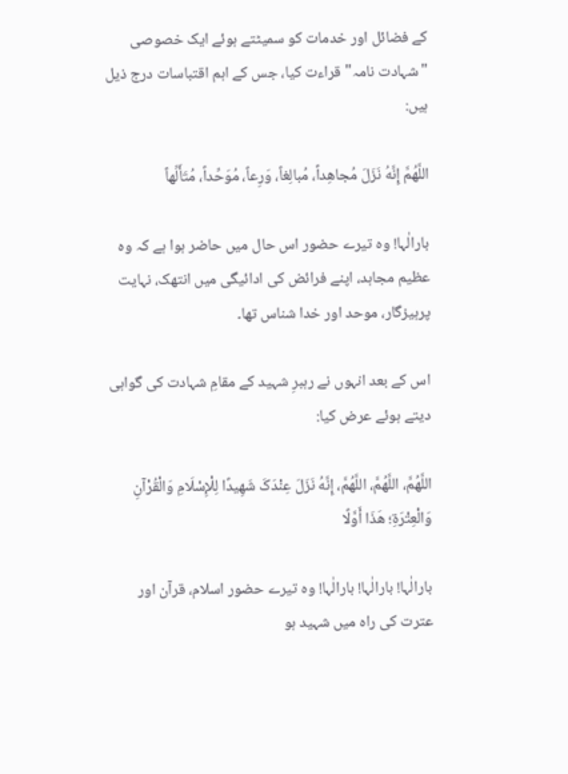کے فضائل اور خدمات کو سمیٹتے ہوئے ایک خصوصی "شہادت نامہ" قراءت کیا، جس کے اہم اقتباسات درج ذیل ہیں:

اللَّهُمَّ إِنَّهُ نَزَلَ مُجاهِداً، مُبالِغاً، وَرِعاً، مُوَحِّداً، مُتَأَلِّهاً

بارالٰہا! وہ تیرے حضور اس حال میں حاضر ہوا ہے کہ وہ عظیم مجاہد، اپنے فرائض کی ادائیگی میں انتھک، نہایت پرہیزگار، موحد اور خدا شناس تھا۔

اس کے بعد انہوں نے رہبرِ شہید کے مقامِ شہادت کی گواہی دیتے ہوئے عرض کیا:

اللَّهُمَّ، اللَّهُمَّ، اللَّهُمَّ، إِنَّهُ نَزَلَ عِنْدَکَ شَهِيدًا لِلْإِسْلَامِ وَالْقُرْآنِ وَالْعِتْرَةِ؛ هَذَا أَوَّلًا

بارالٰہا! بارالٰہا! بارالٰہا! وہ تیرے حضور اسلام، قرآن اور عترت کی راہ میں شہید ہو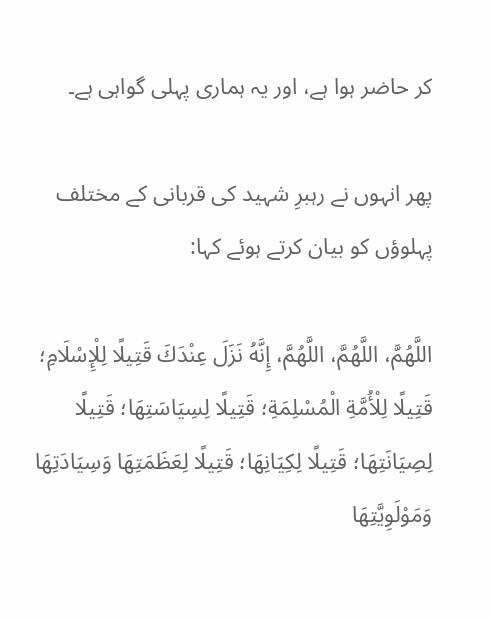کر حاضر ہوا ہے، اور یہ ہماری پہلی گواہی ہے۔

پھر انہوں نے رہبرِ شہید کی قربانی کے مختلف پہلوؤں کو بیان کرتے ہوئے کہا:

اللَّهُمَّ، اللَّهُمَّ، اللَّهُمَّ، إِنَّهُ نَزَلَ عِنْدَكَ قَتِيلًا لِلْإِسْلَامِ؛ قَتِيلًا لِلْأُمَّةِ الْمُسْلِمَةِ؛ قَتِيلًا لِسِيَاسَتِهَا؛ قَتِيلًا لِصِيَانَتِهَا؛ قَتِيلًا لِكِيَانِهَا؛ قَتِيلًا لِعَظَمَتِهَا وَسِيَادَتِهَا وَمَوْلَوِيَّتِهَا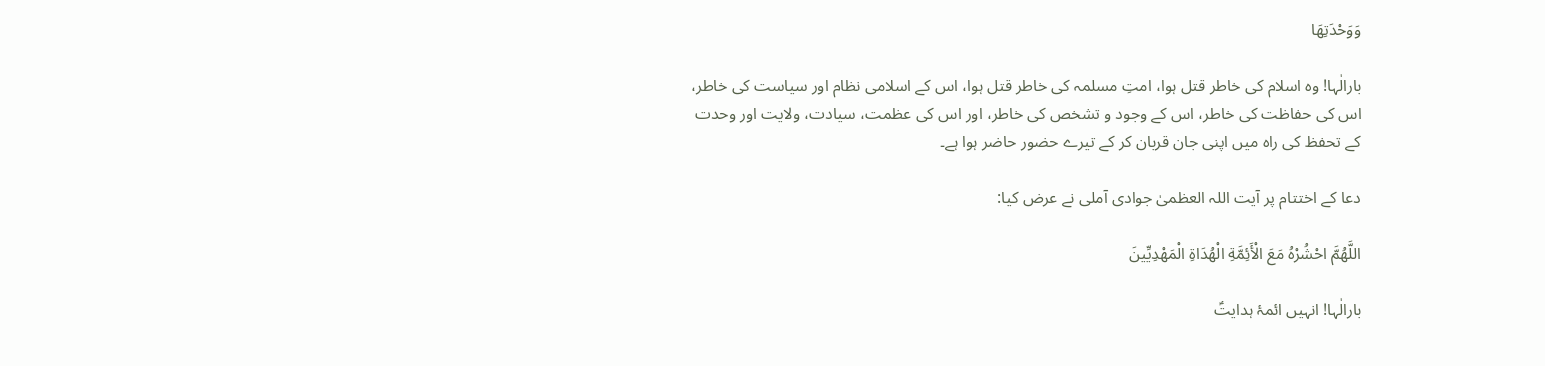وَوَحْدَتِهَا

بارالٰہا! وہ اسلام کی خاطر قتل ہوا، امتِ مسلمہ کی خاطر قتل ہوا، اس کے اسلامی نظام اور سیاست کی خاطر، اس کی حفاظت کی خاطر، اس کے وجود و تشخص کی خاطر، اور اس کی عظمت، سیادت، ولایت اور وحدت کے تحفظ کی راہ میں اپنی جان قربان کر کے تیرے حضور حاضر ہوا ہے۔

دعا کے اختتام پر آیت اللہ العظمیٰ جوادی آملی نے عرض کیا:

اللَّهُمَّ احْشُرْهُ مَعَ الْأَئِمَّةِ الْهُدَاةِ الْمَهْدِيِّينَ

بارالٰہا! انہیں ائمۂ ہدایتؑ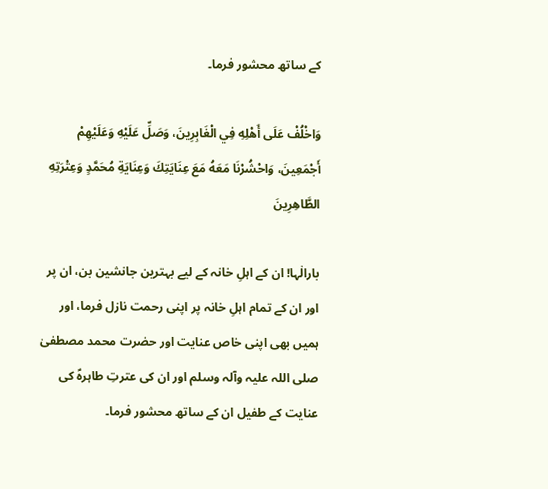کے ساتھ محشور فرما۔

وَاخْلُفْ عَلَى أَهْلِهِ فِي الْغَابِرِينَ، وَصَلِّ عَلَيْهِ وَعَلَيْهِمْ أَجْمَعِينَ، وَاحْشُرْنَا مَعَهُ مَعَ عِنَايَتِكَ وَعِنَايَةِ مُحَمَّدٍ وَعِتْرَتِهِ الطَّاهِرِينَ

بارالٰہا! ان کے اہلِ خانہ کے لیے بہترین جانشین بن، ان پر اور ان کے تمام اہلِ خانہ پر اپنی رحمت نازل فرما، اور ہمیں بھی اپنی خاص عنایت اور حضرت محمد مصطفیٰ صلی اللہ علیہ وآلہ وسلم اور ان کی عترتِ طاہرہؑ کی عنایت کے طفیل ان کے ساتھ محشور فرما۔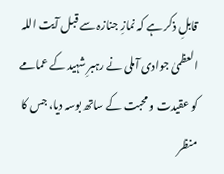قابلِ ذکر ہے کہ نمازِ جنازہ سے قبل آیت اللہ العظمیٰ جوادی آملی نے رہبرِ شہید کے عمامے کو عقیدت و محبت کے ساتھ بوسہ دیا، جس کا منظر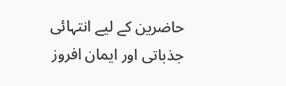حاضرین کے لیے انتہائی جذباتی اور ایمان افروز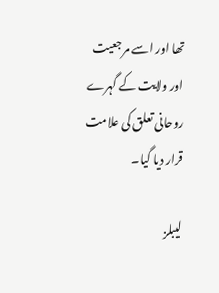تھا اور اسے مرجعیت اور ولایت کے گہرے روحانی تعلق کی علامت قرار دیا گیا۔

لیبلز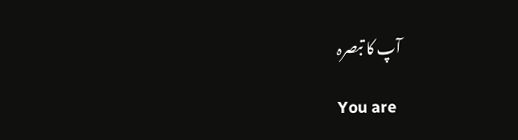آپ کا تبصرہ

You are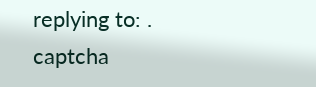replying to: .
captcha